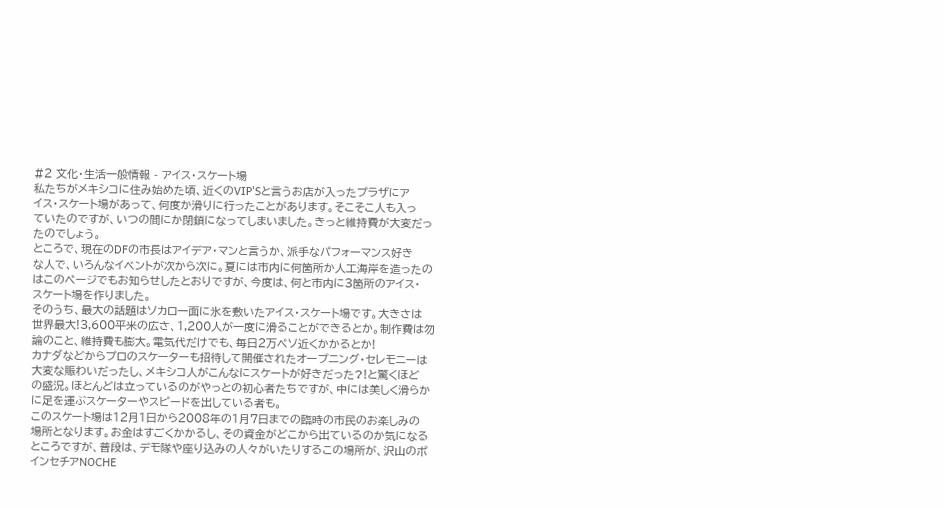#2 文化・生活一般情報 - アイス・スケート場
私たちがメキシコに住み始めた頃、近くのVIP'Sと言うお店が入ったプラザにア
イス・スケート場があって、何度か滑りに行ったことがあります。そこそこ人も入っ
ていたのですが、いつの間にか閉鎖になってしまいました。きっと維持費が大変だっ
たのでしょう。
ところで、現在のDFの市長はアイデア・マンと言うか、派手なパフォーマンス好き
な人で、いろんなイベントが次から次に。夏には市内に何箇所か人工海岸を造ったの
はこのページでもお知らせしたとおりですが、今度は、何と市内に3箇所のアイス・
スケート場を作りました。
そのうち、最大の話題はソカロ一面に氷を敷いたアイス・スケート場です。大きさは
世界最大!3,600平米の広さ、1,200人が一度に滑ることができるとか。制作費は勿
論のこと、維持費も膨大。電気代だけでも、毎日2万ペソ近くかかるとか!
カナダなどからプロのスケーターも招待して開催されたオープニング・セレモニーは
大変な賑わいだったし、メキシコ人がこんなにスケートが好きだった?!と驚くほど
の盛況。ほとんどは立っているのがやっとの初心者たちですが、中には美しく滑らか
に足を運ぶスケーターやスピードを出している者も。
このスケート場は12月1日から2008年の1月7日までの臨時の市民のお楽しみの
場所となります。お金はすごくかかるし、その資金がどこから出ているのか気になる
ところですが、普段は、デモ隊や座り込みの人々がいたりするこの場所が、沢山のポ
インセチアNOCHE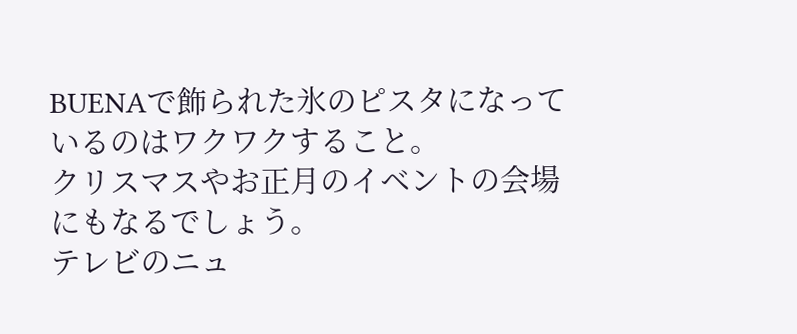BUENAで飾られた氷のピスタになっているのはワクワクすること。
クリスマスやお正月のイベントの会場にもなるでしょう。
テレビのニュ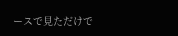ースで見ただけで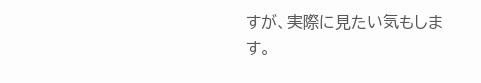すが、実際に見たい気もします。